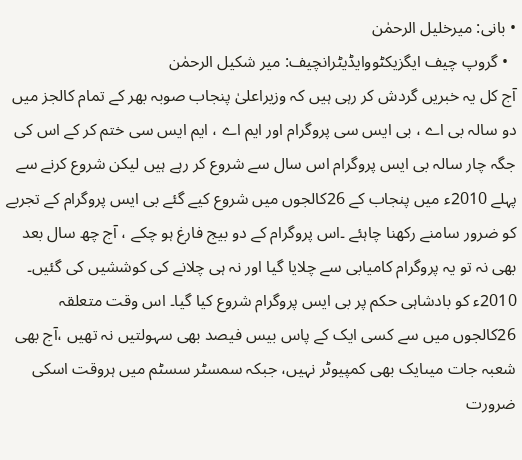• بانی: میرخلیل الرحمٰن
  • گروپ چیف ایگزیکٹووایڈیٹرانچیف: میر شکیل الرحمٰن
آج کل یہ خبریں گردش کر رہی ہیں کہ وزیراعلیٰ پنجاب صوبہ بھر کے تمام کالجز میں دو سالہ بی اے ، بی ایس سی پروگرام اور ایم اے ، ایم ایس سی ختم کر کے اس کی جگہ چار سالہ بی ایس پروگرام اس سال سے شروع کر رہے ہیں لیکن شروع کرنے سے پہلے 2010ء میں پنجاب کے 26کالجوں میں شروع کیے گئے بی ایس پروگرام کے تجربے کو ضرور سامنے رکھنا چاہئے ۔اس پروگرام کے دو بیج فارغ ہو چکے ، آج چھ سال بعد بھی نہ تو یہ پروگرام کامیابی سے چلایا گیا اور نہ ہی چلانے کی کوششیں کی گئیں۔ 2010ء کو بادشاہی حکم پر بی ایس پروگرام شروع کیا گیا۔ اس وقت متعلقہ 26کالجوں میں سے کسی ایک کے پاس بیس فیصد بھی سہولتیں نہ تھیں ،آج بھی شعبہ جات میںایک بھی کمپیوٹر نہیں، جبکہ سمسٹر سسٹم میں ہروقت اسکی ضرورت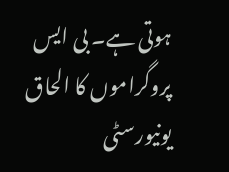ہوتی ہے۔ بی ایس پروگراموں کا الحاق یونیورسٹی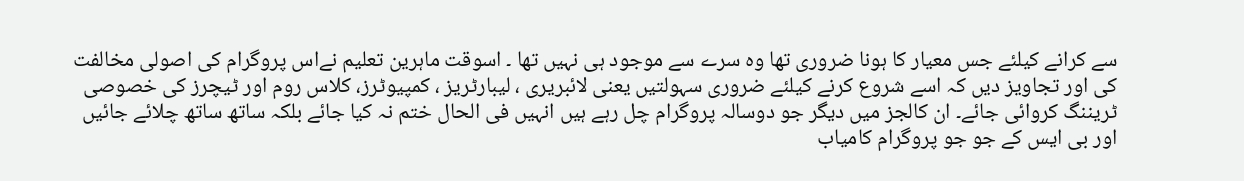سے کرانے کیلئے جس معیار کا ہونا ضروری تھا وہ سرے سے موجود ہی نہیں تھا ۔ اسوقت ماہرین تعلیم نےاس پروگرام کی اصولی مخالفت کی اور تجاویز دیں کہ اسے شروع کرنے کیلئے ضروری سہولتیں یعنی لائبریری ، لیبارٹریز ، کمپیوٹرز، کلاس روم اور ٹیچرز کی خصوصی ٹریننگ کروائی جائے۔ ان کالجز میں دیگر جو دوسالہ پروگرام چل رہے ہیں انہیں فی الحال ختم نہ کیا جائے بلکہ ساتھ ساتھ چلائے جائیں اور بی ایس کے جو جو پروگرام کامیاب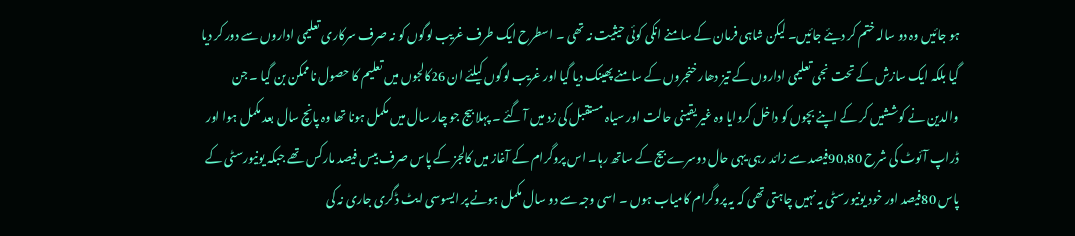ہو جائیں وہ دو سالہ ختم کر دیئے جائیں۔ لیکن شاہی فرمان کے سامنے انکی کوئی حیثیت نہ تھی ۔ اسطرح ایک طرف غریب لوگوں کو نہ صرف سرکاری تعلیمی اداروں سے دور کر دیا گیا بلکہ ایک سازش کے تحت نجی تعلیمی اداروں کے تیز دھار خنجروں کے سامنے پھینک دیا گیا اور غریب لوگوں کیلئے ان 26کالجوں میں تعلیم کا حصول ناممکن بن گیا ۔ جن والدین نے کوششیں کر کے اپنے بچوں کو داخل کروایا وہ غیر یقینی حالت اور سیاہ مستقبل کی زد میں آ گئے ۔ پہلا بیج جو چار سال میں مکمل ہونا تھا وہ پانچ سال بعد مکمل ہوا اور ڈراپ آئوٹ کی شرح 90,80فیصد سے زائد رہی یہی حال دوسرے بیج کے ساتھ رہا۔ اس پروگرام کے آغاز میں کالجز کے پاس صرف بیس فیصد مارکس تھے جبکہ یونیورسٹی کے پاس 80فیصد اور خود یونیورسٹی یہ نہیں چاہتی تھی کہ یہ پروگرام کامیاب ہوں ۔ اسی وجہ سے دو سال مکمل ہونے پر ایسوسی ایٹ ڈگری جاری نہ کی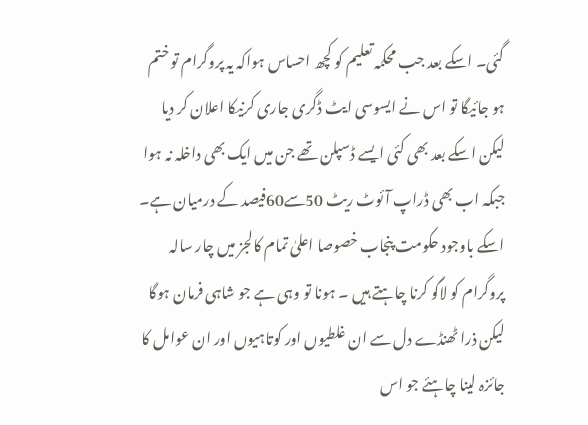گئی۔ اسکے بعد جب محکمہ تعلیم کو کچھ احساس ہواکہ یہ پروگرام تو ختم ہو جائیگا تو اس نے ایسوسی ایٹ ڈگری جاری کرنیکا اعلان کر دیا لیکن اسکے بعد بھی کئی ایسے ڈسپلن تھے جن میں ایک بھی داخلہ نہ ہوا جبکہ اب بھی ڈراپ آئوٹ ریٹ 50سے60فیصد کے درمیان ہے۔ اسکے باوجود حکومت پنجاب خصوصا اعلیٰ تمام کالجز میں چار سالہ پروگرام کو لاگو کرنا چاہتے ہیں ۔ ہونا تو وہی ہے جو شاہی فرمان ہوگا لیکن ذرا ٹھنڈے دل سے ان غلطیوں اور کوتاہیوں اور ان عوامل کا جائزہ لینا چاہئے جو اس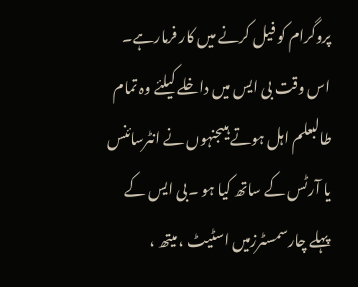پروگرام کو فیل کرنے میں کار فرمارہے۔
اس وقت بی ایس میں داخلے کیلئے وہ تمام طالبعلم اہل ہوتے ہیںجنہوں نے انٹرسائنس یا آرٹس کے ساتھ کیا ہو ۔بی ایس کے پہلے چارسمسٹرزمیں اسٹیٹ ، میتھ ،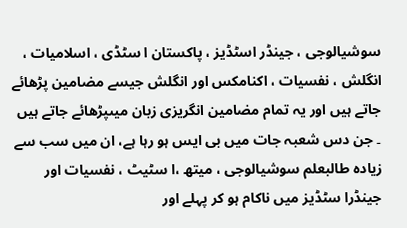سوشیالوجی ، جینڈر اسٹڈیز ، پاکستان ا سٹڈی ، اسلامیات ، انگلش ، نفسیات ، اکنامکس اور انگلش جیسے مضامین پڑھائے جاتے ہیں اور یہ تمام مضامین انگریزی زبان میںپڑھائے جاتے ہیں ۔ جن دس شعبہ جات میں بی ایس ہو رہا ہے، ان میں سب سے زیادہ طالبعلم سوشیالوجی ، میتھ ،ا سٹیٹ ، نفسیات اور جینڈرا سٹڈیز میں ناکام ہو کر پہلے اور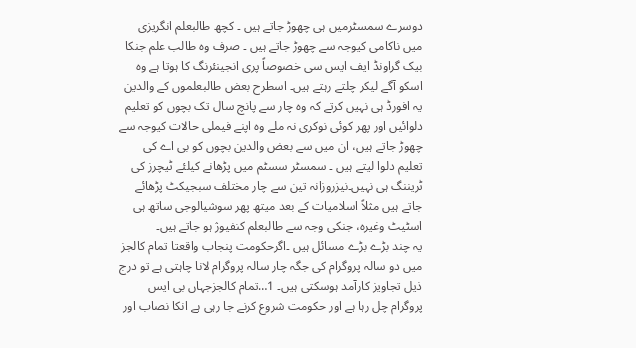دوسرے سمسٹرمیں ہی چھوڑ جاتے ہیں ۔ کچھ طالبعلم انگریزی میں ناکامی کیوجہ سے چھوڑ جاتے ہیں ۔ صرف وہ طالب علم جنکا بیک گراونڈ ایف ایس سی خصوصاً پری انجینئرنگ کا ہوتا ہے وہ اسکو آگے لیکر چلتے رہتے ہیں۔ اسطرح بعض طالبعلموں کے والدین یہ افورڈ ہی نہیں کرتے کہ وہ چار سے پانچ سال تک بچوں کو تعلیم دلوائیں اور پھر کوئی نوکری نہ ملے وہ اپنے فیملی حالات کیوجہ سے چھوڑ جاتے ہیں، ان میں سے بعض والدین بچوں کو بی اے کی تعلیم دلوا لیتے ہیں ۔ سمسٹر سسٹم میں پڑھانے کیلئے ٹیچرز کی ٹریننگ ہی نہیں۔نیزروزانہ تین سے چار مختلف سبجیکٹ پڑھائے جاتے ہیں مثلاً اسلامیات کے بعد میتھ پھر سوشیالوجی ساتھ ہی اسٹیٹ وغیرہ، جنکی وجہ سے طالبعلم کنفیوژ ہو جاتے ہیں۔
یہ چند بڑے بڑے مسائل ہیں ۔اگرحکومت پنجاب واقعتا تمام کالجز میں دو سالہ پروگرام کی جگہ چار سالہ پروگرام لانا چاہتی ہے تو درج ذیل تجاویز کارآمد ہوسکتی ہیں۔ 1…تمام کالجزجہاں بی ایس پروگرام چل رہا ہے اور حکومت شروع کرنے جا رہی ہے انکا نصاب اور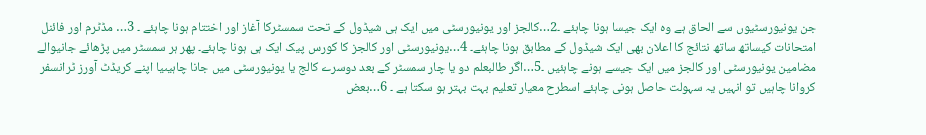جن یونیورسٹیوں سے الحاق ہے وہ ایک جیسا ہونا چاہئے ۔2…کالجز اور یونیورسٹی میں ایک ہی شیڈول کے تحت سمسٹرکا آغاز اور اختتام ہونا چاہئے ۔ 3… مڈٹرم اور فائنل امتحانات کیساتھ ساتھ نتائج کا اعلان بھی ایک شیڈول کے مطابق ہونا چاہئے۔ 4…یونیورسٹی اور کالجز کا کورس پیک ایک ہی ہونا چاہئے۔ پھر ہر سمسٹر میں پڑھائے جانیوالے مضامین یونیورسٹی اور کالجز میں ایک جیسے ہونے چاہئیں ۔5…اگر طالبعلم دو یا چار سمسٹر کے بعد دوسرے کالج یا یونیورسٹی میں جانا چاہیںیا اپنے کریڈٹ آورز ٹرانسفر کروانا چاہیں تو انہیں یہ سہولت حاصل ہونی چاہئے اسطرح معیار تعلیم بہت بہتر ہو سکتا ہے ۔ 6…بعض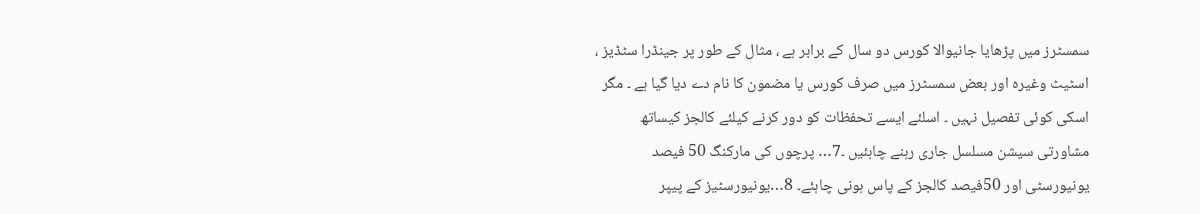سمسٹرز میں پڑھایا جانیوالا کورس دو سال کے برابر ہے ، مثال کے طور پر جینڈرا سٹڈیز ، اسٹیٹ وغیرہ اور بعض سمسٹرز میں صرف کورس یا مضمون کا نام دے دیا گیا ہے ۔ مگر اسکی کوئی تفصیل نہیں ۔ اسلئے ایسے تحفظات کو دور کرنے کیلئے کالجز کیساتھ مشاورتی سیشن مسلسل جاری رہنے چاہئیں ۔7… پرچوں کی مارکنگ 50 فیصد یونیورسٹی اور 50فیصد کالجز کے پاس ہونی چاہئے۔ 8…یونیورسٹیز کے پیپر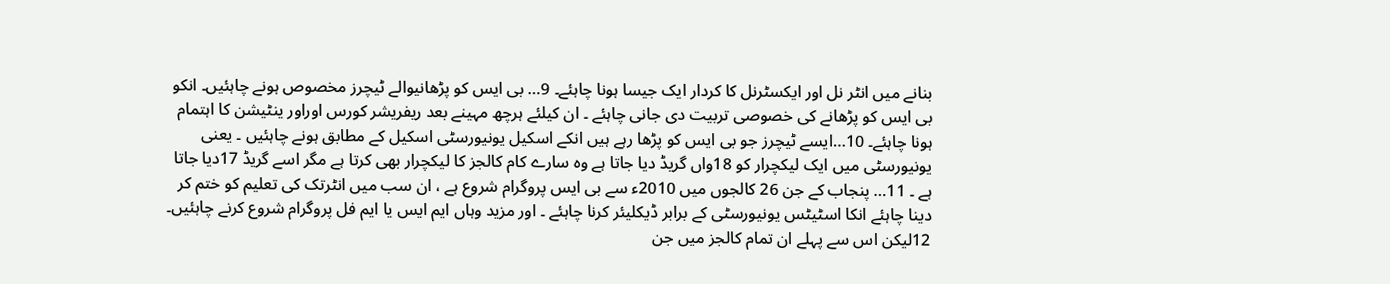بنانے میں انٹر نل اور ایکسٹرنل کا کردار ایک جیسا ہونا چاہئے۔ 9… بی ایس کو پڑھانیوالے ٹیچرز مخصوص ہونے چاہئیں۔ انکو بی ایس کو پڑھانے کی خصوصی تربیت دی جانی چاہئے ۔ ان کیلئے ہرچھ مہینے بعد ریفریشر کورس اوراور ینٹیشن کا اہتمام ہونا چاہئے۔ 10…ایسے ٹیچرز جو بی ایس کو پڑھا رہے ہیں انکے اسکیل یونیورسٹی اسکیل کے مطابق ہونے چاہئیں ۔ یعنی یونیورسٹی میں ایک لیکچرار کو 18واں گریڈ دیا جاتا ہے وہ سارے کام کالجز کا لیکچرار بھی کرتا ہے مگر اسے گریڈ 17دیا جاتا ہے ۔ 11… پنجاب کے جن 26 کالجوں میں 2010ء سے بی ایس پروگرام شروع ہے ، ان سب میں انٹرتک کی تعلیم کو ختم کر دینا چاہئے انکا اسٹیٹس یونیورسٹی کے برابر ڈیکلیئر کرنا چاہئے ۔ اور مزید وہاں ایم ایس یا ایم فل پروگرام شروع کرنے چاہئیں۔ 12لیکن اس سے پہلے ان تمام کالجز میں جن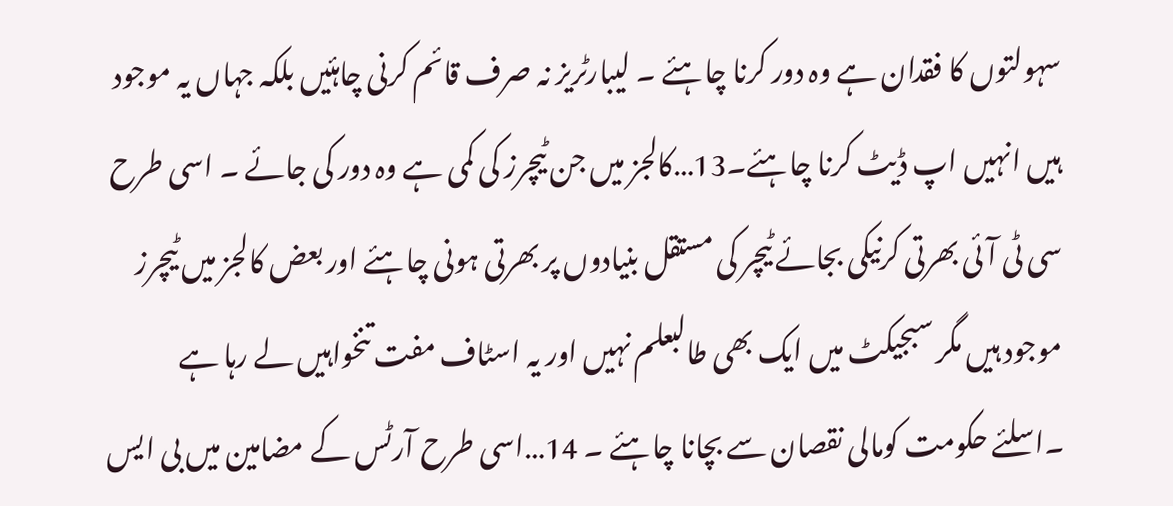سہولتوں کا فقدان ہے وہ دور کرنا چاہئے ۔ لیبارٹریز نہ صرف قائم کرنی چاہئیں بلکہ جہاں یہ موجود ہیں انہیں اپ ڈیٹ کرنا چاہئے۔13…کالجز میں جن ٹیچرز کی کمی ہے وہ دور کی جائے ۔ اسی طرح سی ٹی آئی بھرتی کرنیکی بجائے ٹیچر کی مستقل بنیادوں پر بھرتی ہونی چاہئے اور بعض کالجز میں ٹیچرز موجود ہیں مگر سبجیکٹ میں ایک بھی طالبعلم نہیں اور یہ اسٹاف مفت تنخواہیں لے رہا ہے ۔اسلئے حکومت کومالی نقصان سے بچانا چاہئے ۔ 14…اسی طرح آرٹس کے مضامین میں بی ایس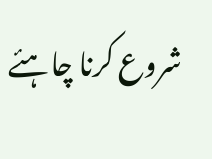شروع کرنا چاہئے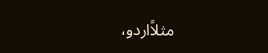مثلاًاردو،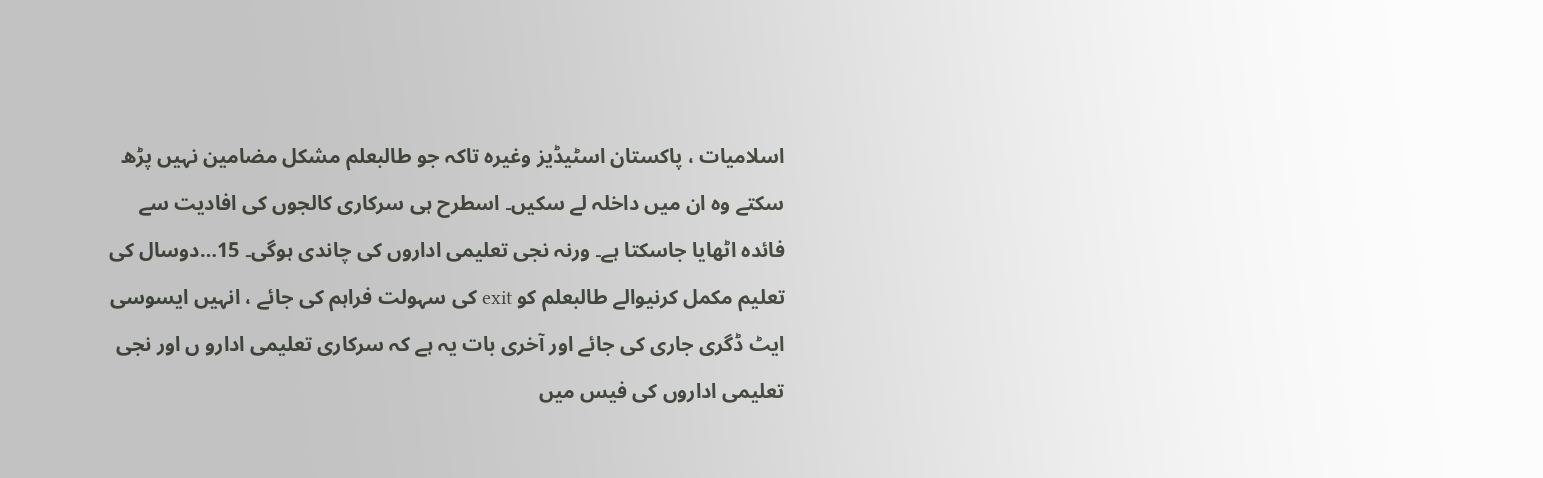اسلامیات ، پاکستان اسٹیڈیز وغیرہ تاکہ جو طالبعلم مشکل مضامین نہیں پڑھ سکتے وہ ان میں داخلہ لے سکیں۔ اسطرح ہی سرکاری کالجوں کی افادیت سے فائدہ اٹھایا جاسکتا ہے۔ ورنہ نجی تعلیمی اداروں کی چاندی ہوگی۔ 15…دوسال کی تعلیم مکمل کرنیوالے طالبعلم کو exit کی سہولت فراہم کی جائے ، انہیں ایسوسی ایٹ ڈگری جاری کی جائے اور آخری بات یہ ہے کہ سرکاری تعلیمی ادارو ں اور نجی تعلیمی اداروں کی فیس میں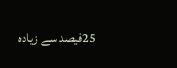25فیصد سے زیادہ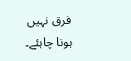فرق نہیں ہونا چاہئے۔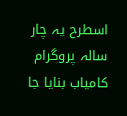اسطرح یہ چار سالہ پروگرام کامیاب بنایا جا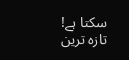سکتا ہے!
تازہ ترین